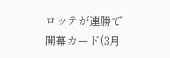ロッテが連勝で開幕カード(3月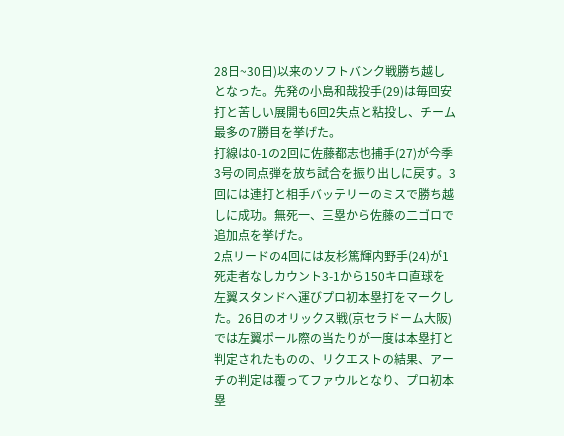28日~30日)以来のソフトバンク戦勝ち越しとなった。先発の小島和哉投手(29)は毎回安打と苦しい展開も6回2失点と粘投し、チーム最多の7勝目を挙げた。
打線は0-1の2回に佐藤都志也捕手(27)が今季3号の同点弾を放ち試合を振り出しに戻す。3回には連打と相手バッテリーのミスで勝ち越しに成功。無死一、三塁から佐藤の二ゴロで追加点を挙げた。
2点リードの4回には友杉篤輝内野手(24)が1死走者なしカウント3-1から150キロ直球を左翼スタンドへ運びプロ初本塁打をマークした。26日のオリックス戦(京セラドーム大阪)では左翼ポール際の当たりが一度は本塁打と判定されたものの、リクエストの結果、アーチの判定は覆ってファウルとなり、プロ初本塁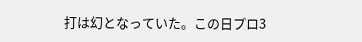打は幻となっていた。この日プロ3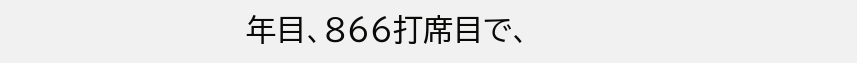年目、866打席目で、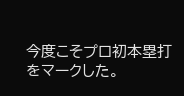今度こそプロ初本塁打をマークした。